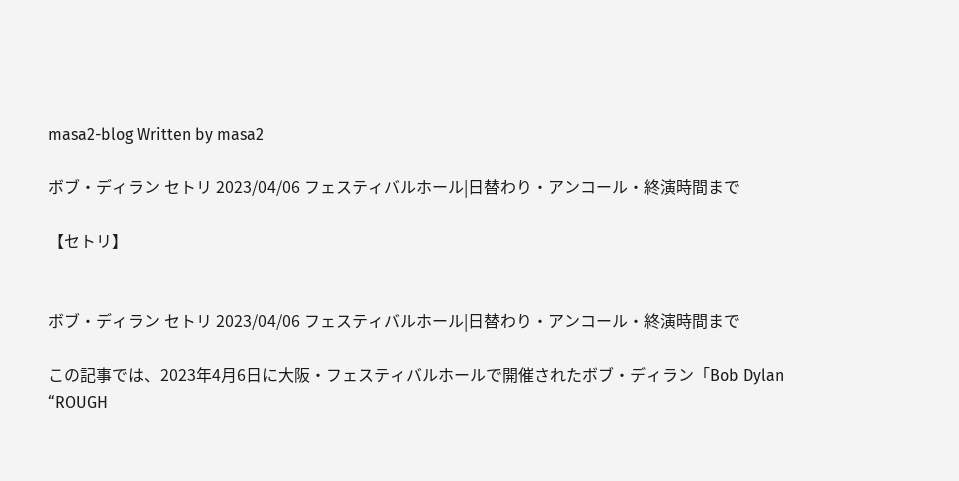masa2-blog Written by masa2

ボブ・ディラン セトリ 2023/04/06 フェスティバルホール|日替わり・アンコール・終演時間まで

【セトリ】


ボブ・ディラン セトリ 2023/04/06 フェスティバルホール|日替わり・アンコール・終演時間まで

この記事では、2023年4月6日に大阪・フェスティバルホールで開催されたボブ・ディラン「Bob Dylan “ROUGH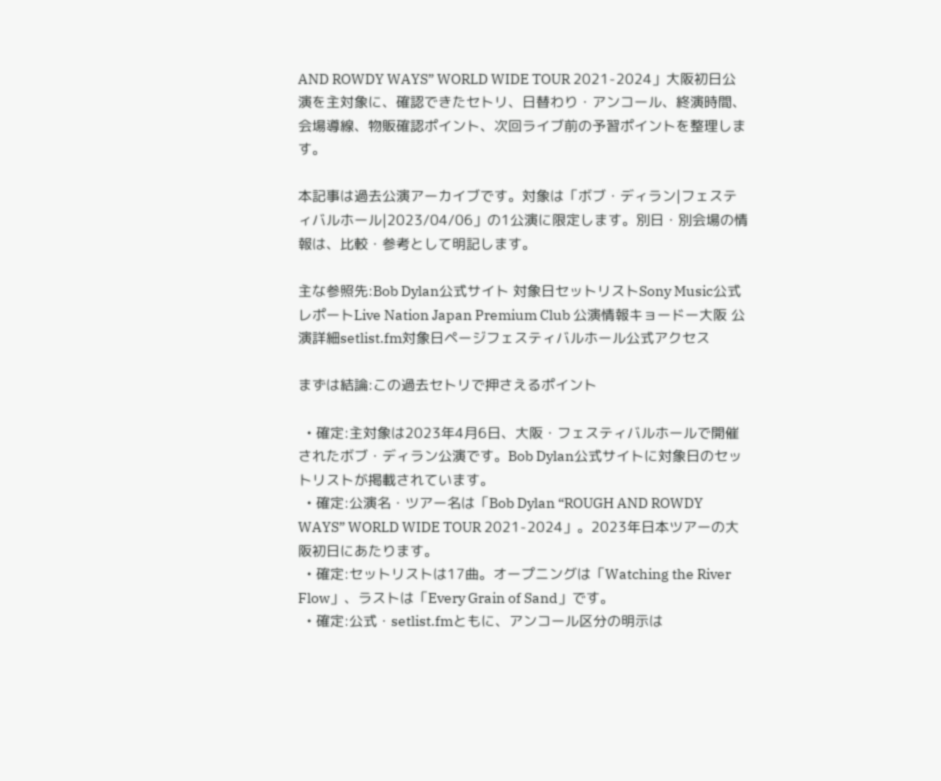AND ROWDY WAYS” WORLD WIDE TOUR 2021-2024」大阪初日公演を主対象に、確認できたセトリ、日替わり・アンコール、終演時間、会場導線、物販確認ポイント、次回ライブ前の予習ポイントを整理します。

本記事は過去公演アーカイブです。対象は「ボブ・ディラン|フェスティバルホール|2023/04/06」の1公演に限定します。別日・別会場の情報は、比較・参考として明記します。

主な参照先:Bob Dylan公式サイト 対象日セットリストSony Music公式レポートLive Nation Japan Premium Club 公演情報キョードー大阪 公演詳細setlist.fm対象日ページフェスティバルホール公式アクセス

まずは結論:この過去セトリで押さえるポイント

  • 確定:主対象は2023年4月6日、大阪・フェスティバルホールで開催されたボブ・ディラン公演です。Bob Dylan公式サイトに対象日のセットリストが掲載されています。
  • 確定:公演名・ツアー名は「Bob Dylan “ROUGH AND ROWDY WAYS” WORLD WIDE TOUR 2021-2024」。2023年日本ツアーの大阪初日にあたります。
  • 確定:セットリストは17曲。オープニングは「Watching the River Flow」、ラストは「Every Grain of Sand」です。
  • 確定:公式・setlist.fmともに、アンコール区分の明示は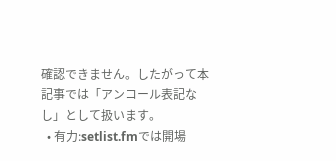確認できません。したがって本記事では「アンコール表記なし」として扱います。
  • 有力:setlist.fmでは開場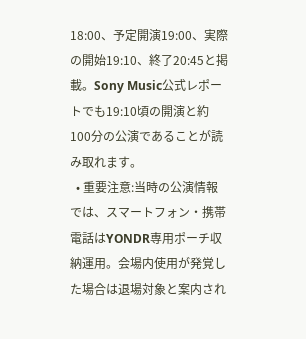18:00、予定開演19:00、実際の開始19:10、終了20:45と掲載。Sony Music公式レポートでも19:10頃の開演と約100分の公演であることが読み取れます。
  • 重要注意:当時の公演情報では、スマートフォン・携帯電話はYONDR専用ポーチ収納運用。会場内使用が発覚した場合は退場対象と案内され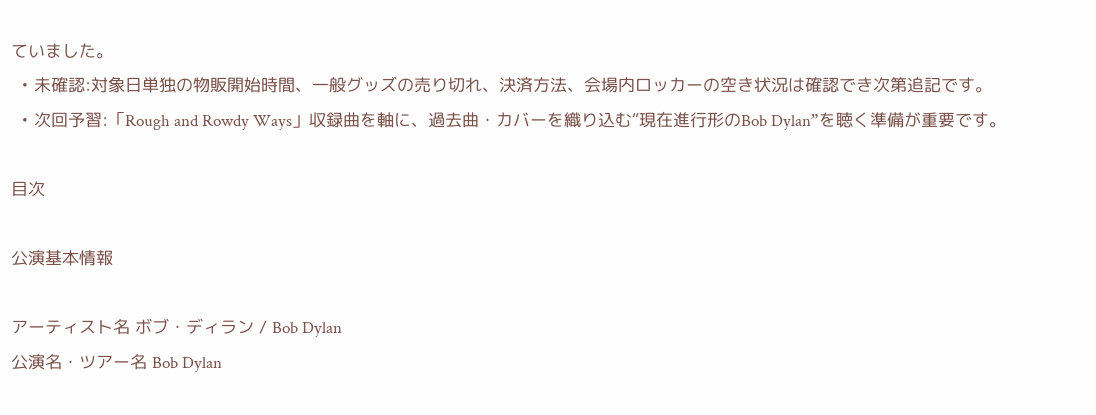ていました。
  • 未確認:対象日単独の物販開始時間、一般グッズの売り切れ、決済方法、会場内ロッカーの空き状況は確認でき次第追記です。
  • 次回予習:「Rough and Rowdy Ways」収録曲を軸に、過去曲・カバーを織り込む“現在進行形のBob Dylan”を聴く準備が重要です。

目次

公演基本情報

アーティスト名 ボブ・ディラン / Bob Dylan
公演名・ツアー名 Bob Dylan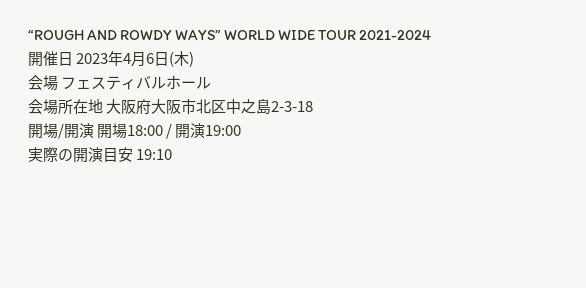“ROUGH AND ROWDY WAYS” WORLD WIDE TOUR 2021-2024
開催日 2023年4月6日(木)
会場 フェスティバルホール
会場所在地 大阪府大阪市北区中之島2-3-18
開場/開演 開場18:00 / 開演19:00
実際の開演目安 19:10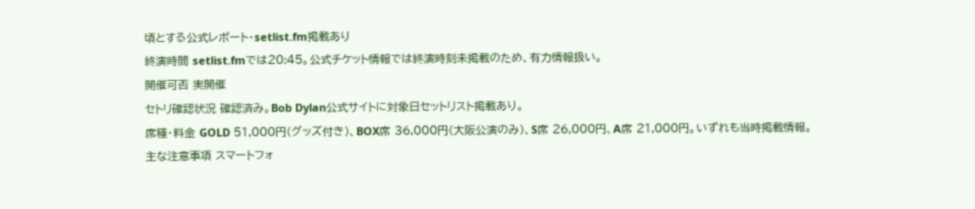頃とする公式レポート・setlist.fm掲載あり
終演時間 setlist.fmでは20:45。公式チケット情報では終演時刻未掲載のため、有力情報扱い。
開催可否 実開催
セトリ確認状況 確認済み。Bob Dylan公式サイトに対象日セットリスト掲載あり。
席種・料金 GOLD 51,000円(グッズ付き)、BOX席 36,000円(大阪公演のみ)、S席 26,000円、A席 21,000円。いずれも当時掲載情報。
主な注意事項 スマートフォ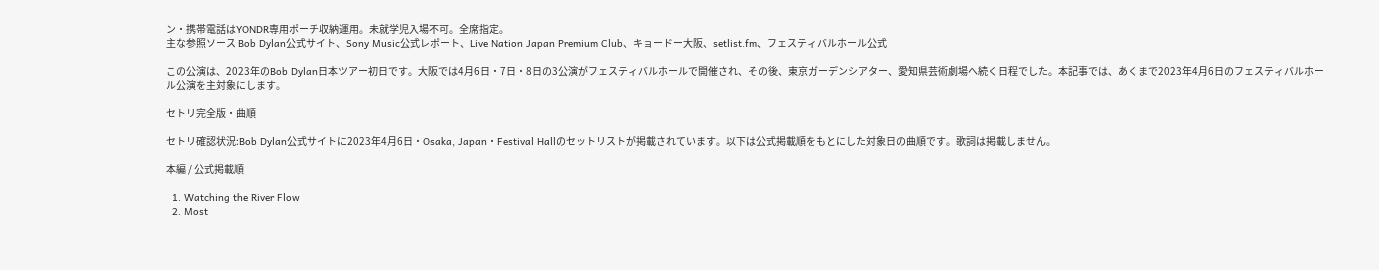ン・携帯電話はYONDR専用ポーチ収納運用。未就学児入場不可。全席指定。
主な参照ソース Bob Dylan公式サイト、Sony Music公式レポート、Live Nation Japan Premium Club、キョードー大阪、setlist.fm、フェスティバルホール公式

この公演は、2023年のBob Dylan日本ツアー初日です。大阪では4月6日・7日・8日の3公演がフェスティバルホールで開催され、その後、東京ガーデンシアター、愛知県芸術劇場へ続く日程でした。本記事では、あくまで2023年4月6日のフェスティバルホール公演を主対象にします。

セトリ完全版・曲順

セトリ確認状況:Bob Dylan公式サイトに2023年4月6日・Osaka, Japan・Festival Hallのセットリストが掲載されています。以下は公式掲載順をもとにした対象日の曲順です。歌詞は掲載しません。

本編 / 公式掲載順

  1. Watching the River Flow
  2. Most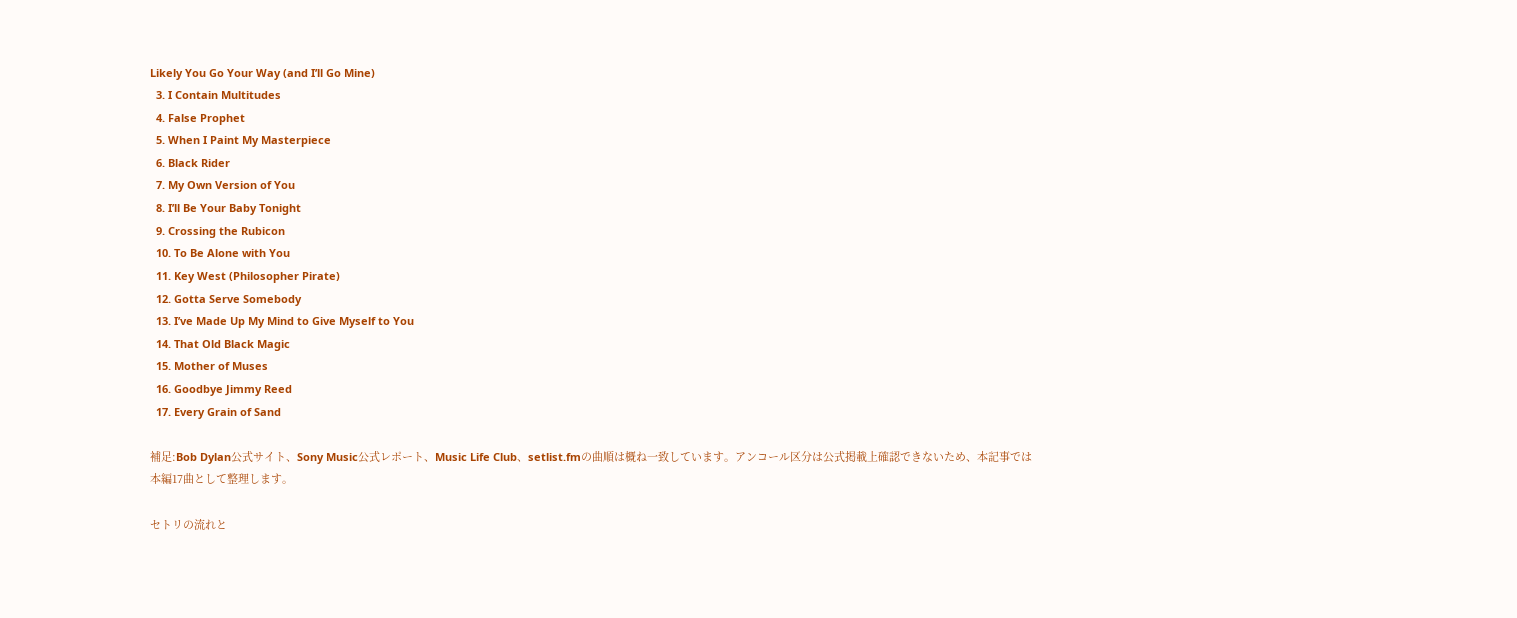Likely You Go Your Way (and I’ll Go Mine)
  3. I Contain Multitudes
  4. False Prophet
  5. When I Paint My Masterpiece
  6. Black Rider
  7. My Own Version of You
  8. I’ll Be Your Baby Tonight
  9. Crossing the Rubicon
  10. To Be Alone with You
  11. Key West (Philosopher Pirate)
  12. Gotta Serve Somebody
  13. I’ve Made Up My Mind to Give Myself to You
  14. That Old Black Magic
  15. Mother of Muses
  16. Goodbye Jimmy Reed
  17. Every Grain of Sand

補足:Bob Dylan公式サイト、Sony Music公式レポート、Music Life Club、setlist.fmの曲順は概ね一致しています。アンコール区分は公式掲載上確認できないため、本記事では本編17曲として整理します。

セトリの流れと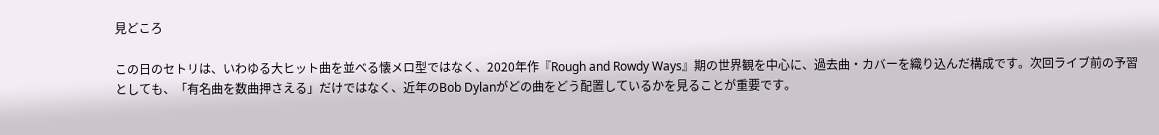見どころ

この日のセトリは、いわゆる大ヒット曲を並べる懐メロ型ではなく、2020年作『Rough and Rowdy Ways』期の世界観を中心に、過去曲・カバーを織り込んだ構成です。次回ライブ前の予習としても、「有名曲を数曲押さえる」だけではなく、近年のBob Dylanがどの曲をどう配置しているかを見ることが重要です。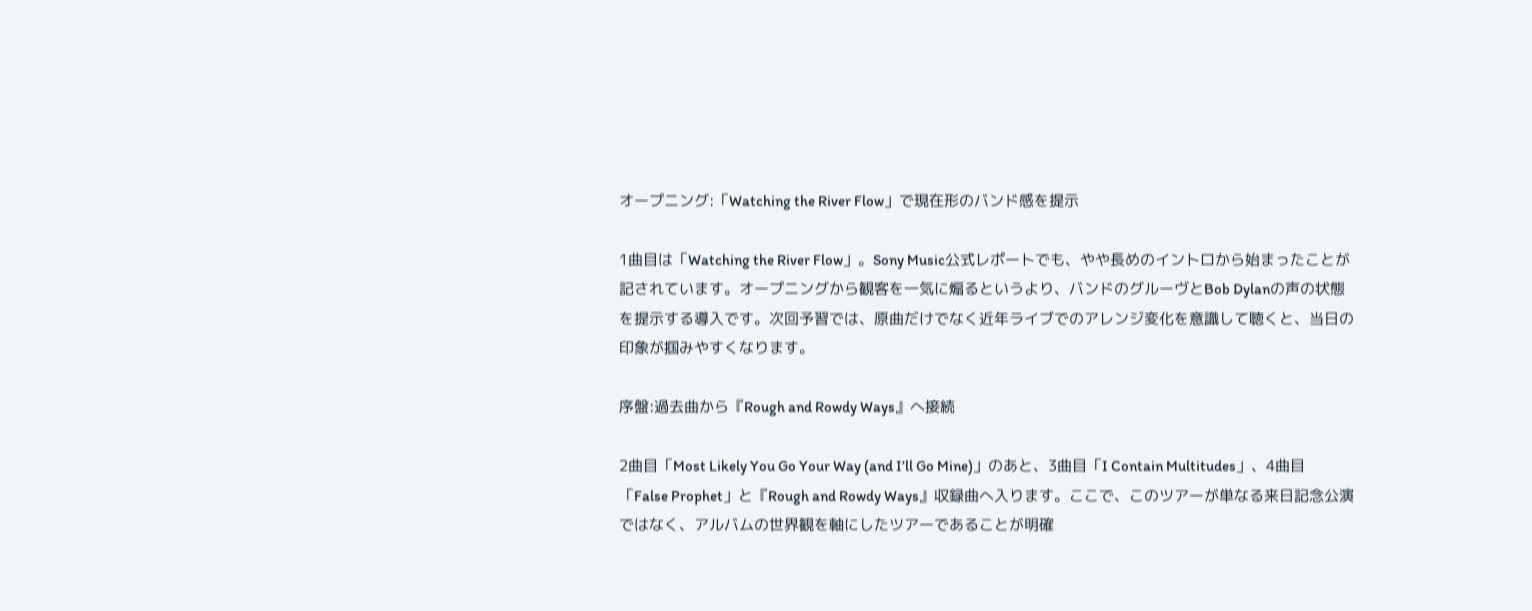オープニング:「Watching the River Flow」で現在形のバンド感を提示

1曲目は「Watching the River Flow」。Sony Music公式レポートでも、やや長めのイントロから始まったことが記されています。オープニングから観客を一気に煽るというより、バンドのグルーヴとBob Dylanの声の状態を提示する導入です。次回予習では、原曲だけでなく近年ライブでのアレンジ変化を意識して聴くと、当日の印象が掴みやすくなります。

序盤:過去曲から『Rough and Rowdy Ways』へ接続

2曲目「Most Likely You Go Your Way (and I’ll Go Mine)」のあと、3曲目「I Contain Multitudes」、4曲目「False Prophet」と『Rough and Rowdy Ways』収録曲へ入ります。ここで、このツアーが単なる来日記念公演ではなく、アルバムの世界観を軸にしたツアーであることが明確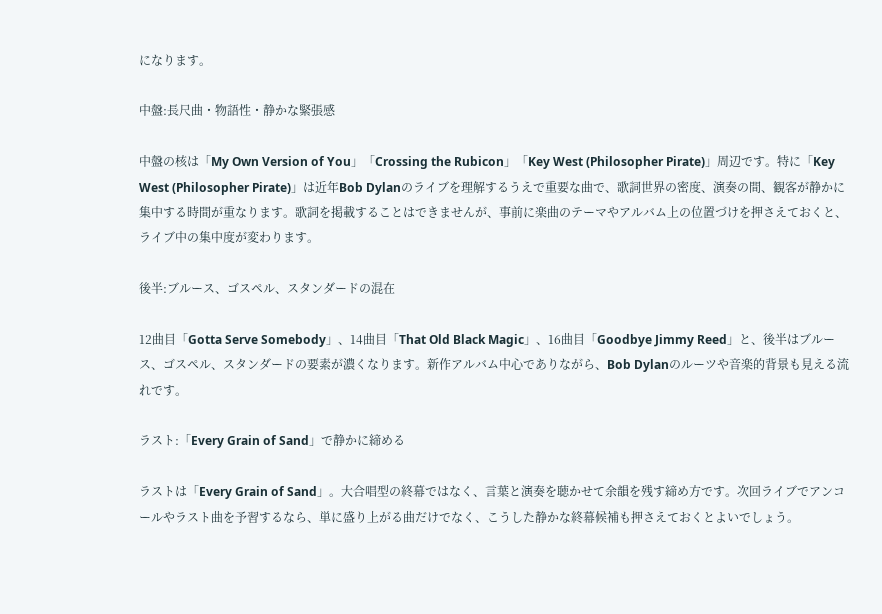になります。

中盤:長尺曲・物語性・静かな緊張感

中盤の核は「My Own Version of You」「Crossing the Rubicon」「Key West (Philosopher Pirate)」周辺です。特に「Key West (Philosopher Pirate)」は近年Bob Dylanのライブを理解するうえで重要な曲で、歌詞世界の密度、演奏の間、観客が静かに集中する時間が重なります。歌詞を掲載することはできませんが、事前に楽曲のテーマやアルバム上の位置づけを押さえておくと、ライブ中の集中度が変わります。

後半:ブルース、ゴスペル、スタンダードの混在

12曲目「Gotta Serve Somebody」、14曲目「That Old Black Magic」、16曲目「Goodbye Jimmy Reed」と、後半はブルース、ゴスペル、スタンダードの要素が濃くなります。新作アルバム中心でありながら、Bob Dylanのルーツや音楽的背景も見える流れです。

ラスト:「Every Grain of Sand」で静かに締める

ラストは「Every Grain of Sand」。大合唱型の終幕ではなく、言葉と演奏を聴かせて余韻を残す締め方です。次回ライブでアンコールやラスト曲を予習するなら、単に盛り上がる曲だけでなく、こうした静かな終幕候補も押さえておくとよいでしょう。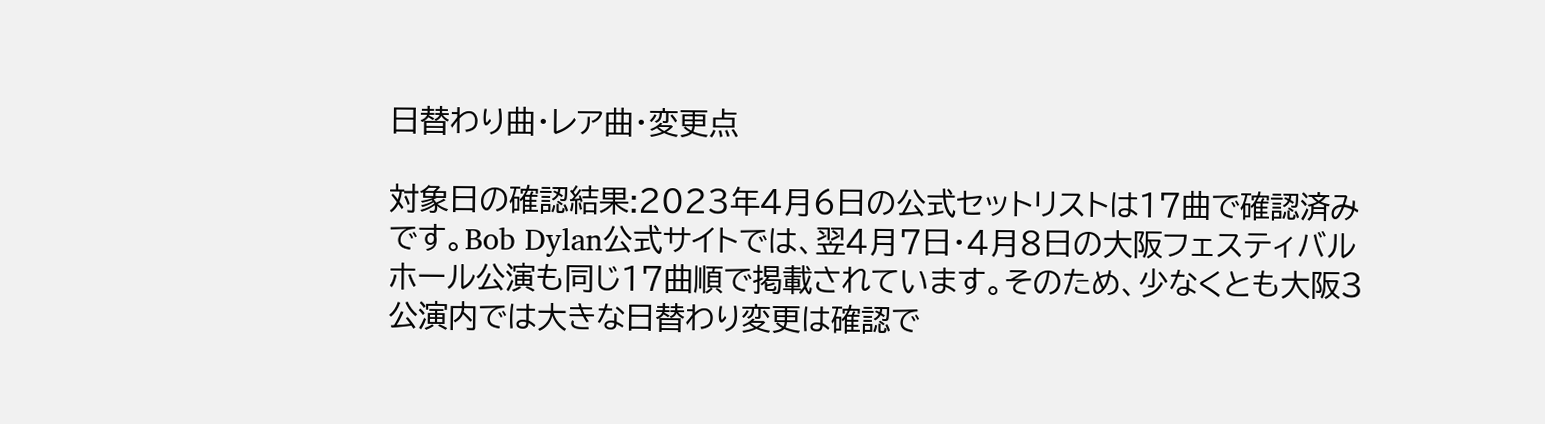日替わり曲・レア曲・変更点

対象日の確認結果:2023年4月6日の公式セットリストは17曲で確認済みです。Bob Dylan公式サイトでは、翌4月7日・4月8日の大阪フェスティバルホール公演も同じ17曲順で掲載されています。そのため、少なくとも大阪3公演内では大きな日替わり変更は確認で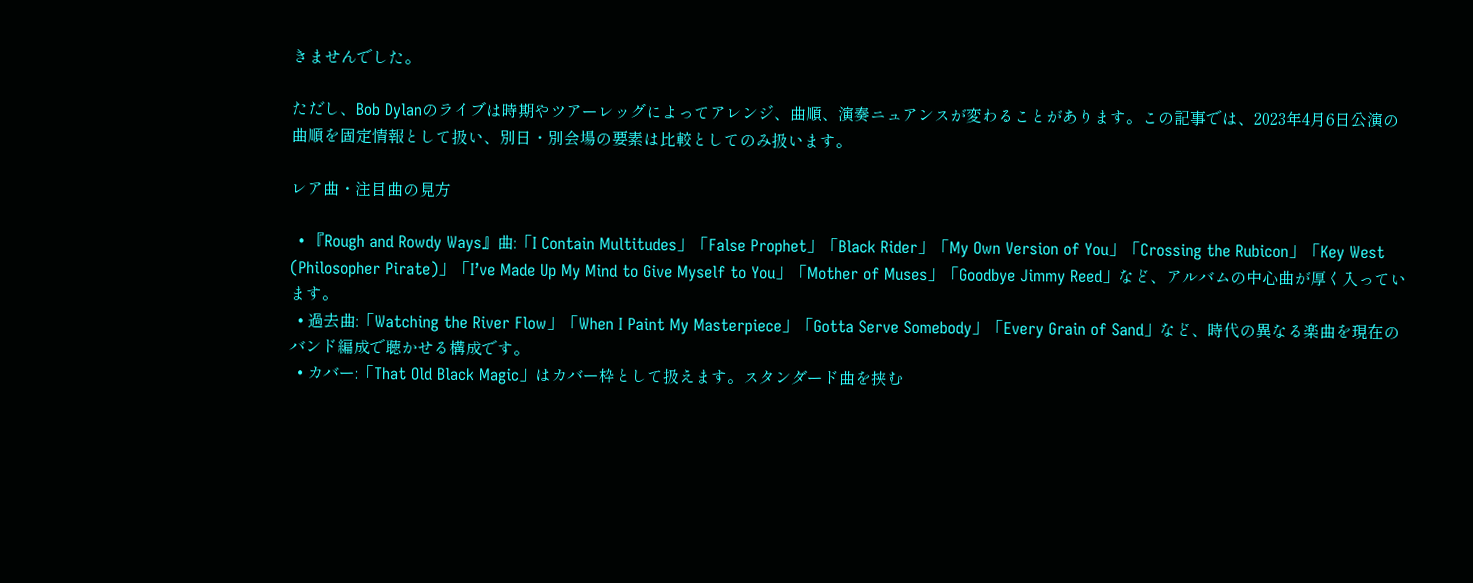きませんでした。

ただし、Bob Dylanのライブは時期やツアーレッグによってアレンジ、曲順、演奏ニュアンスが変わることがあります。この記事では、2023年4月6日公演の曲順を固定情報として扱い、別日・別会場の要素は比較としてのみ扱います。

レア曲・注目曲の見方

  • 『Rough and Rowdy Ways』曲:「I Contain Multitudes」「False Prophet」「Black Rider」「My Own Version of You」「Crossing the Rubicon」「Key West (Philosopher Pirate)」「I’ve Made Up My Mind to Give Myself to You」「Mother of Muses」「Goodbye Jimmy Reed」など、アルバムの中心曲が厚く入っています。
  • 過去曲:「Watching the River Flow」「When I Paint My Masterpiece」「Gotta Serve Somebody」「Every Grain of Sand」など、時代の異なる楽曲を現在のバンド編成で聴かせる構成です。
  • カバー:「That Old Black Magic」はカバー枠として扱えます。スタンダード曲を挟む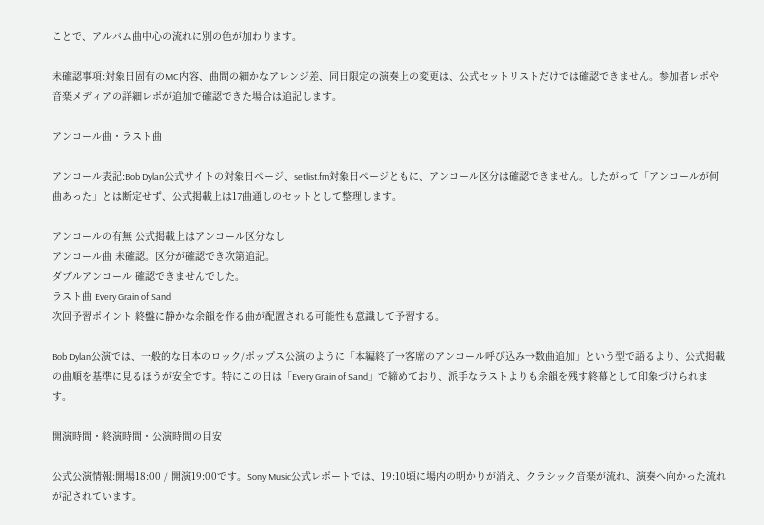ことで、アルバム曲中心の流れに別の色が加わります。

未確認事項:対象日固有のMC内容、曲間の細かなアレンジ差、同日限定の演奏上の変更は、公式セットリストだけでは確認できません。参加者レポや音楽メディアの詳細レポが追加で確認できた場合は追記します。

アンコール曲・ラスト曲

アンコール表記:Bob Dylan公式サイトの対象日ページ、setlist.fm対象日ページともに、アンコール区分は確認できません。したがって「アンコールが何曲あった」とは断定せず、公式掲載上は17曲通しのセットとして整理します。

アンコールの有無 公式掲載上はアンコール区分なし
アンコール曲 未確認。区分が確認でき次第追記。
ダブルアンコール 確認できませんでした。
ラスト曲 Every Grain of Sand
次回予習ポイント 終盤に静かな余韻を作る曲が配置される可能性も意識して予習する。

Bob Dylan公演では、一般的な日本のロック/ポップス公演のように「本編終了→客席のアンコール呼び込み→数曲追加」という型で語るより、公式掲載の曲順を基準に見るほうが安全です。特にこの日は「Every Grain of Sand」で締めており、派手なラストよりも余韻を残す終幕として印象づけられます。

開演時間・終演時間・公演時間の目安

公式公演情報:開場18:00 / 開演19:00です。Sony Music公式レポートでは、19:10頃に場内の明かりが消え、クラシック音楽が流れ、演奏へ向かった流れが記されています。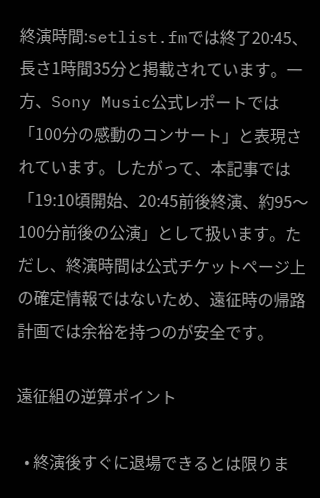終演時間:setlist.fmでは終了20:45、長さ1時間35分と掲載されています。一方、Sony Music公式レポートでは「100分の感動のコンサート」と表現されています。したがって、本記事では「19:10頃開始、20:45前後終演、約95〜100分前後の公演」として扱います。ただし、終演時間は公式チケットページ上の確定情報ではないため、遠征時の帰路計画では余裕を持つのが安全です。

遠征組の逆算ポイント

  • 終演後すぐに退場できるとは限りま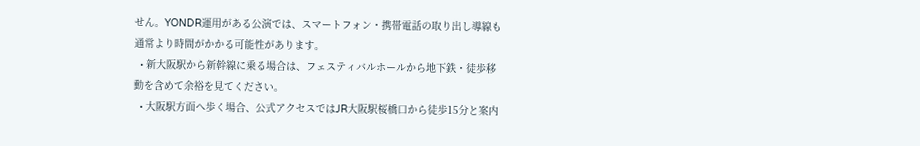せん。YONDR運用がある公演では、スマートフォン・携帯電話の取り出し導線も通常より時間がかかる可能性があります。
  • 新大阪駅から新幹線に乗る場合は、フェスティバルホールから地下鉄・徒歩移動を含めて余裕を見てください。
  • 大阪駅方面へ歩く場合、公式アクセスではJR大阪駅桜橋口から徒歩15分と案内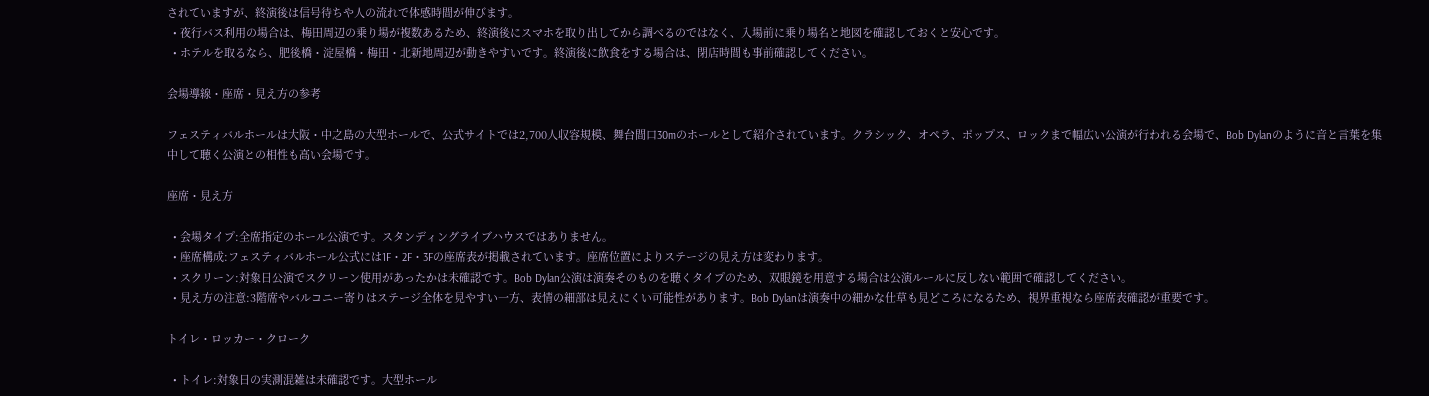されていますが、終演後は信号待ちや人の流れで体感時間が伸びます。
  • 夜行バス利用の場合は、梅田周辺の乗り場が複数あるため、終演後にスマホを取り出してから調べるのではなく、入場前に乗り場名と地図を確認しておくと安心です。
  • ホテルを取るなら、肥後橋・淀屋橋・梅田・北新地周辺が動きやすいです。終演後に飲食をする場合は、閉店時間も事前確認してください。

会場導線・座席・見え方の参考

フェスティバルホールは大阪・中之島の大型ホールで、公式サイトでは2,700人収容規模、舞台間口30mのホールとして紹介されています。クラシック、オペラ、ポップス、ロックまで幅広い公演が行われる会場で、Bob Dylanのように音と言葉を集中して聴く公演との相性も高い会場です。

座席・見え方

  • 会場タイプ:全席指定のホール公演です。スタンディングライブハウスではありません。
  • 座席構成:フェスティバルホール公式には1F・2F・3Fの座席表が掲載されています。座席位置によりステージの見え方は変わります。
  • スクリーン:対象日公演でスクリーン使用があったかは未確認です。Bob Dylan公演は演奏そのものを聴くタイプのため、双眼鏡を用意する場合は公演ルールに反しない範囲で確認してください。
  • 見え方の注意:3階席やバルコニー寄りはステージ全体を見やすい一方、表情の細部は見えにくい可能性があります。Bob Dylanは演奏中の細かな仕草も見どころになるため、視界重視なら座席表確認が重要です。

トイレ・ロッカー・クローク

  • トイレ:対象日の実測混雑は未確認です。大型ホール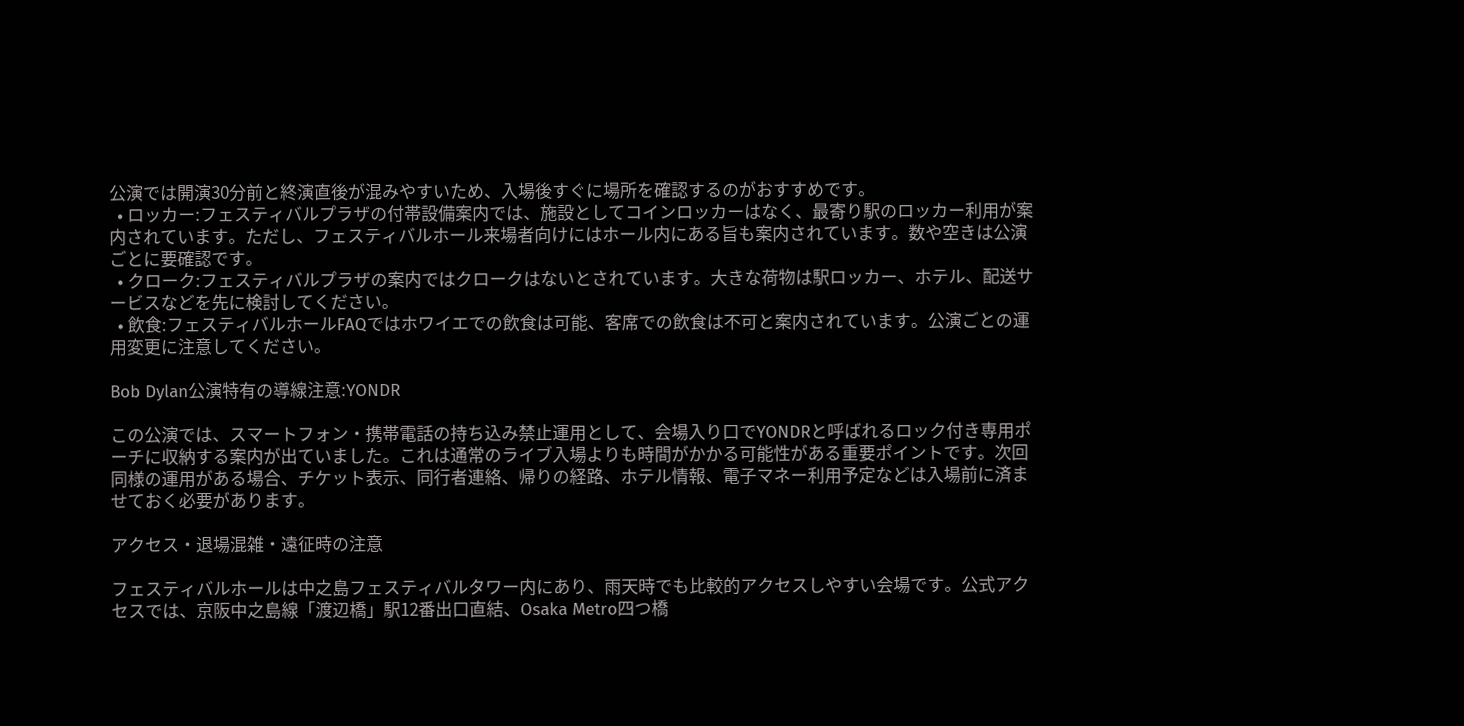公演では開演30分前と終演直後が混みやすいため、入場後すぐに場所を確認するのがおすすめです。
  • ロッカー:フェスティバルプラザの付帯設備案内では、施設としてコインロッカーはなく、最寄り駅のロッカー利用が案内されています。ただし、フェスティバルホール来場者向けにはホール内にある旨も案内されています。数や空きは公演ごとに要確認です。
  • クローク:フェスティバルプラザの案内ではクロークはないとされています。大きな荷物は駅ロッカー、ホテル、配送サービスなどを先に検討してください。
  • 飲食:フェスティバルホールFAQではホワイエでの飲食は可能、客席での飲食は不可と案内されています。公演ごとの運用変更に注意してください。

Bob Dylan公演特有の導線注意:YONDR

この公演では、スマートフォン・携帯電話の持ち込み禁止運用として、会場入り口でYONDRと呼ばれるロック付き専用ポーチに収納する案内が出ていました。これは通常のライブ入場よりも時間がかかる可能性がある重要ポイントです。次回同様の運用がある場合、チケット表示、同行者連絡、帰りの経路、ホテル情報、電子マネー利用予定などは入場前に済ませておく必要があります。

アクセス・退場混雑・遠征時の注意

フェスティバルホールは中之島フェスティバルタワー内にあり、雨天時でも比較的アクセスしやすい会場です。公式アクセスでは、京阪中之島線「渡辺橋」駅12番出口直結、Osaka Metro四つ橋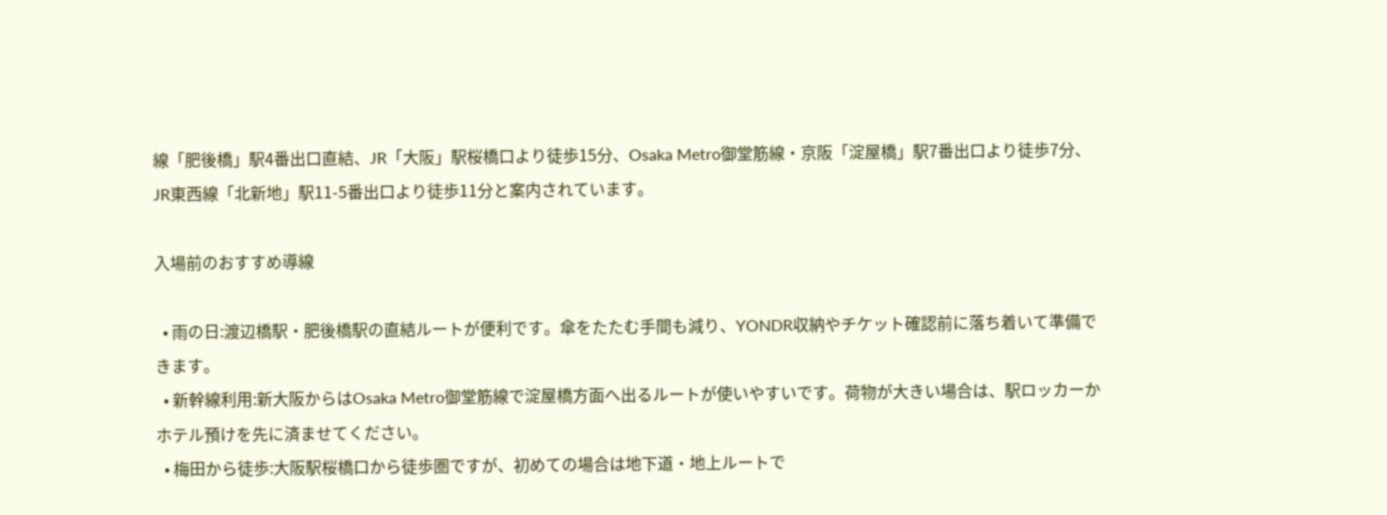線「肥後橋」駅4番出口直結、JR「大阪」駅桜橋口より徒歩15分、Osaka Metro御堂筋線・京阪「淀屋橋」駅7番出口より徒歩7分、JR東西線「北新地」駅11-5番出口より徒歩11分と案内されています。

入場前のおすすめ導線

  • 雨の日:渡辺橋駅・肥後橋駅の直結ルートが便利です。傘をたたむ手間も減り、YONDR収納やチケット確認前に落ち着いて準備できます。
  • 新幹線利用:新大阪からはOsaka Metro御堂筋線で淀屋橋方面へ出るルートが使いやすいです。荷物が大きい場合は、駅ロッカーかホテル預けを先に済ませてください。
  • 梅田から徒歩:大阪駅桜橋口から徒歩圏ですが、初めての場合は地下道・地上ルートで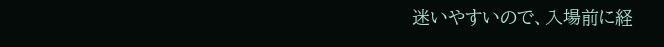迷いやすいので、入場前に経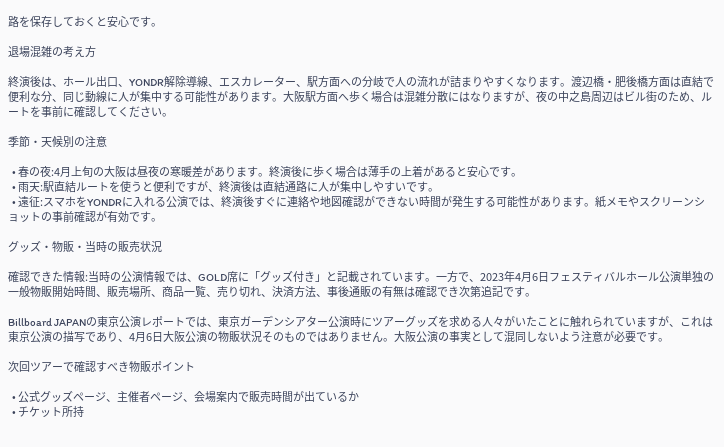路を保存しておくと安心です。

退場混雑の考え方

終演後は、ホール出口、YONDR解除導線、エスカレーター、駅方面への分岐で人の流れが詰まりやすくなります。渡辺橋・肥後橋方面は直結で便利な分、同じ動線に人が集中する可能性があります。大阪駅方面へ歩く場合は混雑分散にはなりますが、夜の中之島周辺はビル街のため、ルートを事前に確認してください。

季節・天候別の注意

  • 春の夜:4月上旬の大阪は昼夜の寒暖差があります。終演後に歩く場合は薄手の上着があると安心です。
  • 雨天:駅直結ルートを使うと便利ですが、終演後は直結通路に人が集中しやすいです。
  • 遠征:スマホをYONDRに入れる公演では、終演後すぐに連絡や地図確認ができない時間が発生する可能性があります。紙メモやスクリーンショットの事前確認が有効です。

グッズ・物販・当時の販売状況

確認できた情報:当時の公演情報では、GOLD席に「グッズ付き」と記載されています。一方で、2023年4月6日フェスティバルホール公演単独の一般物販開始時間、販売場所、商品一覧、売り切れ、決済方法、事後通販の有無は確認でき次第追記です。

Billboard JAPANの東京公演レポートでは、東京ガーデンシアター公演時にツアーグッズを求める人々がいたことに触れられていますが、これは東京公演の描写であり、4月6日大阪公演の物販状況そのものではありません。大阪公演の事実として混同しないよう注意が必要です。

次回ツアーで確認すべき物販ポイント

  • 公式グッズページ、主催者ページ、会場案内で販売時間が出ているか
  • チケット所持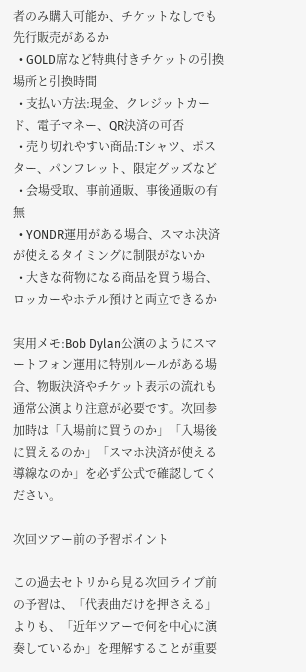者のみ購入可能か、チケットなしでも先行販売があるか
  • GOLD席など特典付きチケットの引換場所と引換時間
  • 支払い方法:現金、クレジットカード、電子マネー、QR決済の可否
  • 売り切れやすい商品:Tシャツ、ポスター、パンフレット、限定グッズなど
  • 会場受取、事前通販、事後通販の有無
  • YONDR運用がある場合、スマホ決済が使えるタイミングに制限がないか
  • 大きな荷物になる商品を買う場合、ロッカーやホテル預けと両立できるか

実用メモ:Bob Dylan公演のようにスマートフォン運用に特別ルールがある場合、物販決済やチケット表示の流れも通常公演より注意が必要です。次回参加時は「入場前に買うのか」「入場後に買えるのか」「スマホ決済が使える導線なのか」を必ず公式で確認してください。

次回ツアー前の予習ポイント

この過去セトリから見る次回ライブ前の予習は、「代表曲だけを押さえる」よりも、「近年ツアーで何を中心に演奏しているか」を理解することが重要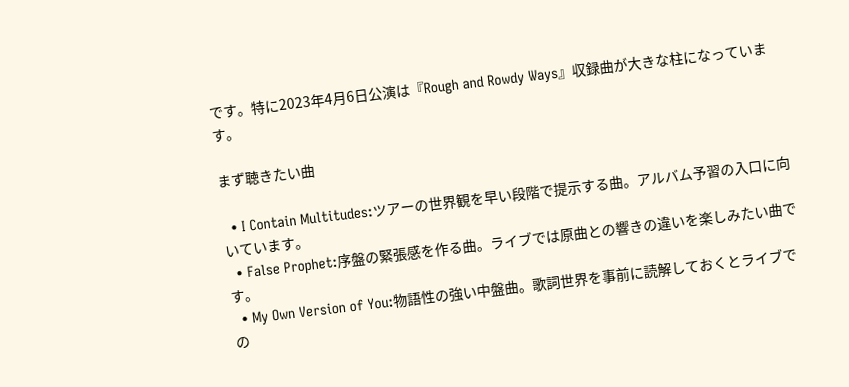です。特に2023年4月6日公演は『Rough and Rowdy Ways』収録曲が大きな柱になっています。

まず聴きたい曲

  • I Contain Multitudes:ツアーの世界観を早い段階で提示する曲。アルバム予習の入口に向いています。
  • False Prophet:序盤の緊張感を作る曲。ライブでは原曲との響きの違いを楽しみたい曲です。
  • My Own Version of You:物語性の強い中盤曲。歌詞世界を事前に読解しておくとライブでの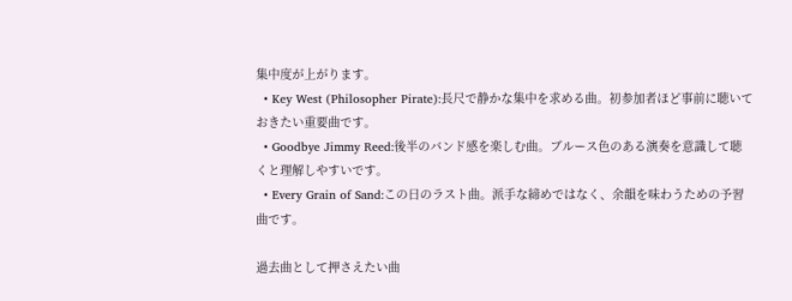集中度が上がります。
  • Key West (Philosopher Pirate):長尺で静かな集中を求める曲。初参加者ほど事前に聴いておきたい重要曲です。
  • Goodbye Jimmy Reed:後半のバンド感を楽しむ曲。ブルース色のある演奏を意識して聴くと理解しやすいです。
  • Every Grain of Sand:この日のラスト曲。派手な締めではなく、余韻を味わうための予習曲です。

過去曲として押さえたい曲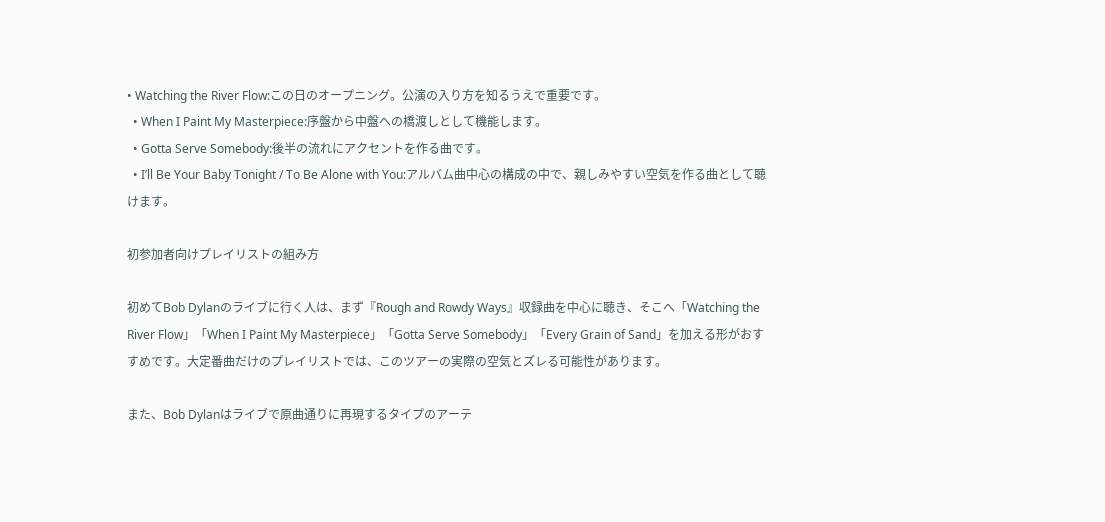• Watching the River Flow:この日のオープニング。公演の入り方を知るうえで重要です。
  • When I Paint My Masterpiece:序盤から中盤への橋渡しとして機能します。
  • Gotta Serve Somebody:後半の流れにアクセントを作る曲です。
  • I’ll Be Your Baby Tonight / To Be Alone with You:アルバム曲中心の構成の中で、親しみやすい空気を作る曲として聴けます。

初参加者向けプレイリストの組み方

初めてBob Dylanのライブに行く人は、まず『Rough and Rowdy Ways』収録曲を中心に聴き、そこへ「Watching the River Flow」「When I Paint My Masterpiece」「Gotta Serve Somebody」「Every Grain of Sand」を加える形がおすすめです。大定番曲だけのプレイリストでは、このツアーの実際の空気とズレる可能性があります。

また、Bob Dylanはライブで原曲通りに再現するタイプのアーテ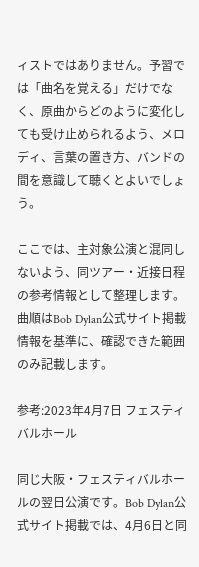ィストではありません。予習では「曲名を覚える」だけでなく、原曲からどのように変化しても受け止められるよう、メロディ、言葉の置き方、バンドの間を意識して聴くとよいでしょう。

ここでは、主対象公演と混同しないよう、同ツアー・近接日程の参考情報として整理します。曲順はBob Dylan公式サイト掲載情報を基準に、確認できた範囲のみ記載します。

参考:2023年4月7日 フェスティバルホール

同じ大阪・フェスティバルホールの翌日公演です。Bob Dylan公式サイト掲載では、4月6日と同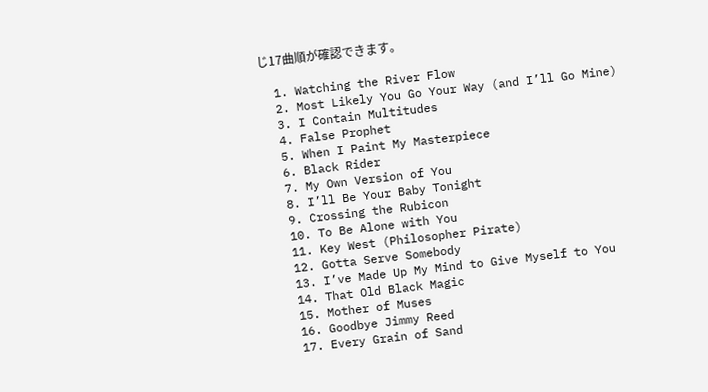じ17曲順が確認できます。

  1. Watching the River Flow
  2. Most Likely You Go Your Way (and I’ll Go Mine)
  3. I Contain Multitudes
  4. False Prophet
  5. When I Paint My Masterpiece
  6. Black Rider
  7. My Own Version of You
  8. I’ll Be Your Baby Tonight
  9. Crossing the Rubicon
  10. To Be Alone with You
  11. Key West (Philosopher Pirate)
  12. Gotta Serve Somebody
  13. I’ve Made Up My Mind to Give Myself to You
  14. That Old Black Magic
  15. Mother of Muses
  16. Goodbye Jimmy Reed
  17. Every Grain of Sand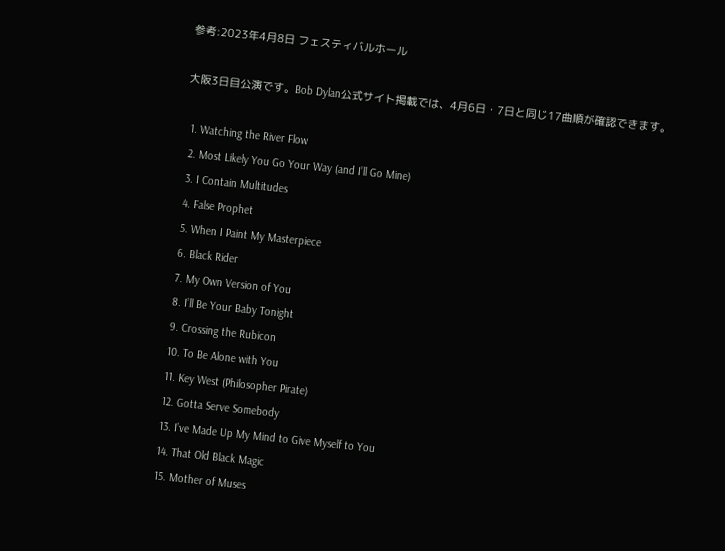参考:2023年4月8日 フェスティバルホール

大阪3日目公演です。Bob Dylan公式サイト掲載では、4月6日・7日と同じ17曲順が確認できます。

  1. Watching the River Flow
  2. Most Likely You Go Your Way (and I’ll Go Mine)
  3. I Contain Multitudes
  4. False Prophet
  5. When I Paint My Masterpiece
  6. Black Rider
  7. My Own Version of You
  8. I’ll Be Your Baby Tonight
  9. Crossing the Rubicon
  10. To Be Alone with You
  11. Key West (Philosopher Pirate)
  12. Gotta Serve Somebody
  13. I’ve Made Up My Mind to Give Myself to You
  14. That Old Black Magic
  15. Mother of Muses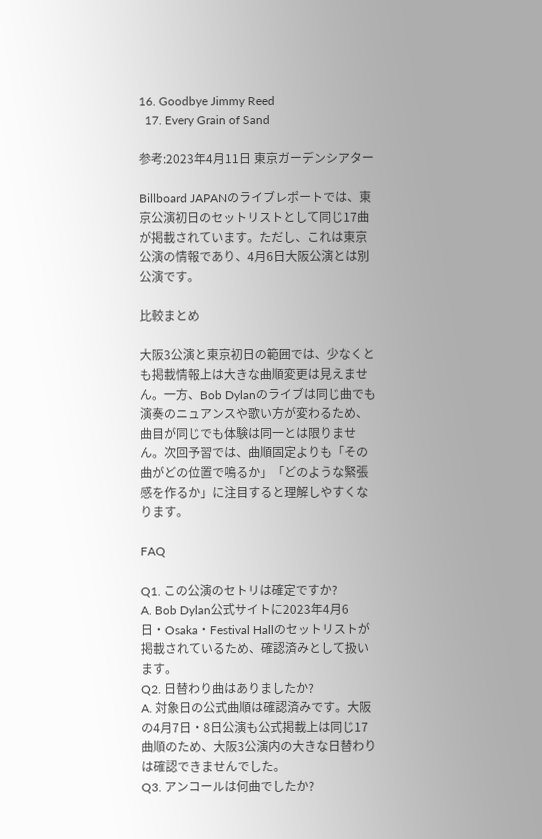16. Goodbye Jimmy Reed
  17. Every Grain of Sand

参考:2023年4月11日 東京ガーデンシアター

Billboard JAPANのライブレポートでは、東京公演初日のセットリストとして同じ17曲が掲載されています。ただし、これは東京公演の情報であり、4月6日大阪公演とは別公演です。

比較まとめ

大阪3公演と東京初日の範囲では、少なくとも掲載情報上は大きな曲順変更は見えません。一方、Bob Dylanのライブは同じ曲でも演奏のニュアンスや歌い方が変わるため、曲目が同じでも体験は同一とは限りません。次回予習では、曲順固定よりも「その曲がどの位置で鳴るか」「どのような緊張感を作るか」に注目すると理解しやすくなります。

FAQ

Q1. この公演のセトリは確定ですか?
A. Bob Dylan公式サイトに2023年4月6日・Osaka・Festival Hallのセットリストが掲載されているため、確認済みとして扱います。
Q2. 日替わり曲はありましたか?
A. 対象日の公式曲順は確認済みです。大阪の4月7日・8日公演も公式掲載上は同じ17曲順のため、大阪3公演内の大きな日替わりは確認できませんでした。
Q3. アンコールは何曲でしたか?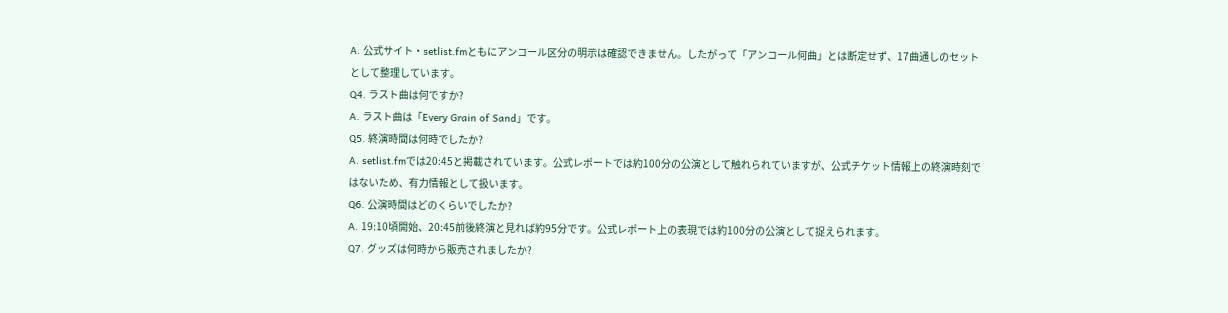A. 公式サイト・setlist.fmともにアンコール区分の明示は確認できません。したがって「アンコール何曲」とは断定せず、17曲通しのセットとして整理しています。
Q4. ラスト曲は何ですか?
A. ラスト曲は「Every Grain of Sand」です。
Q5. 終演時間は何時でしたか?
A. setlist.fmでは20:45と掲載されています。公式レポートでは約100分の公演として触れられていますが、公式チケット情報上の終演時刻ではないため、有力情報として扱います。
Q6. 公演時間はどのくらいでしたか?
A. 19:10頃開始、20:45前後終演と見れば約95分です。公式レポート上の表現では約100分の公演として捉えられます。
Q7. グッズは何時から販売されましたか?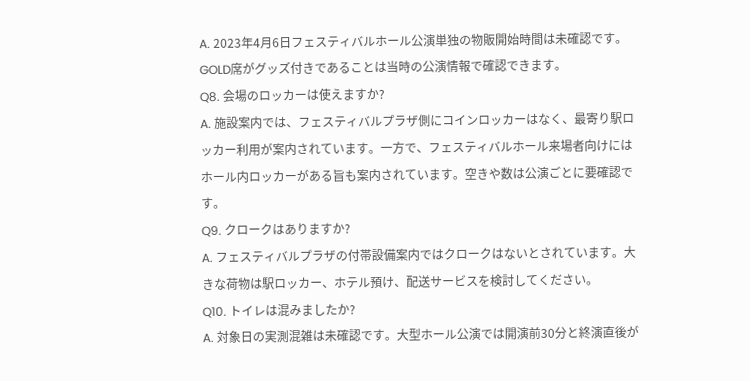A. 2023年4月6日フェスティバルホール公演単独の物販開始時間は未確認です。GOLD席がグッズ付きであることは当時の公演情報で確認できます。
Q8. 会場のロッカーは使えますか?
A. 施設案内では、フェスティバルプラザ側にコインロッカーはなく、最寄り駅ロッカー利用が案内されています。一方で、フェスティバルホール来場者向けにはホール内ロッカーがある旨も案内されています。空きや数は公演ごとに要確認です。
Q9. クロークはありますか?
A. フェスティバルプラザの付帯設備案内ではクロークはないとされています。大きな荷物は駅ロッカー、ホテル預け、配送サービスを検討してください。
Q10. トイレは混みましたか?
A. 対象日の実測混雑は未確認です。大型ホール公演では開演前30分と終演直後が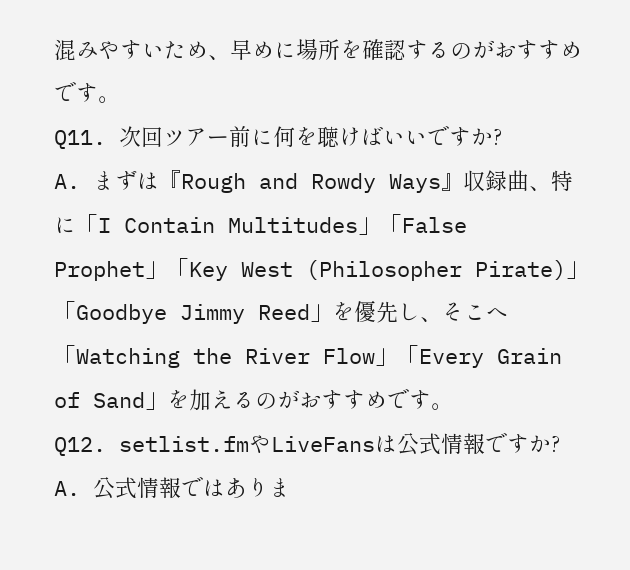混みやすいため、早めに場所を確認するのがおすすめです。
Q11. 次回ツアー前に何を聴けばいいですか?
A. まずは『Rough and Rowdy Ways』収録曲、特に「I Contain Multitudes」「False Prophet」「Key West (Philosopher Pirate)」「Goodbye Jimmy Reed」を優先し、そこへ「Watching the River Flow」「Every Grain of Sand」を加えるのがおすすめです。
Q12. setlist.fmやLiveFansは公式情報ですか?
A. 公式情報ではありま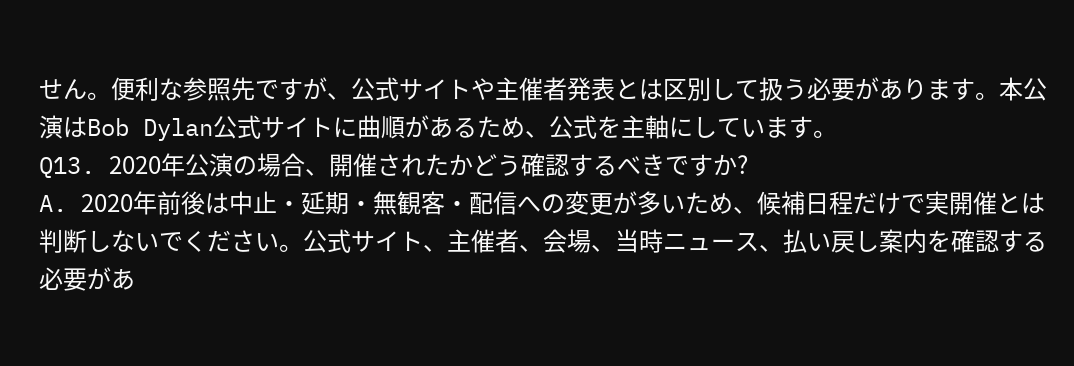せん。便利な参照先ですが、公式サイトや主催者発表とは区別して扱う必要があります。本公演はBob Dylan公式サイトに曲順があるため、公式を主軸にしています。
Q13. 2020年公演の場合、開催されたかどう確認するべきですか?
A. 2020年前後は中止・延期・無観客・配信への変更が多いため、候補日程だけで実開催とは判断しないでください。公式サイト、主催者、会場、当時ニュース、払い戻し案内を確認する必要があ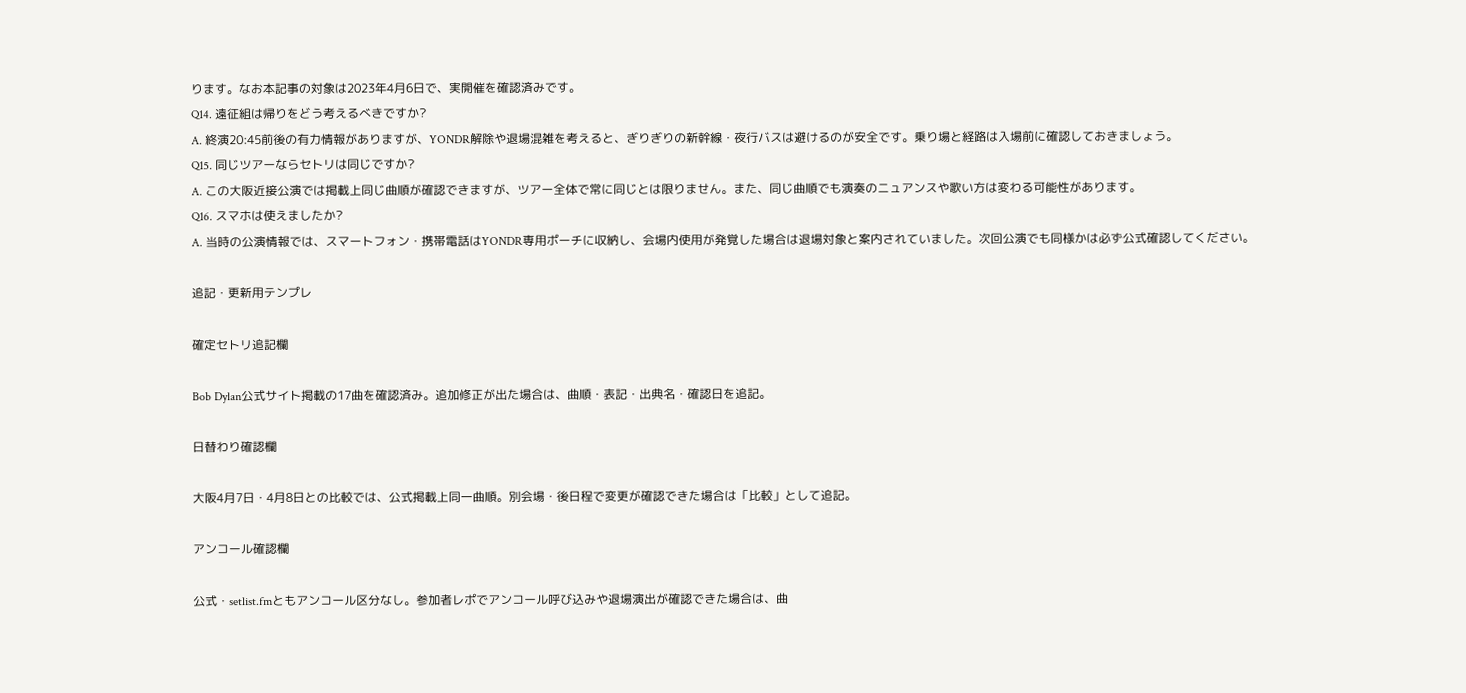ります。なお本記事の対象は2023年4月6日で、実開催を確認済みです。
Q14. 遠征組は帰りをどう考えるべきですか?
A. 終演20:45前後の有力情報がありますが、YONDR解除や退場混雑を考えると、ぎりぎりの新幹線・夜行バスは避けるのが安全です。乗り場と経路は入場前に確認しておきましょう。
Q15. 同じツアーならセトリは同じですか?
A. この大阪近接公演では掲載上同じ曲順が確認できますが、ツアー全体で常に同じとは限りません。また、同じ曲順でも演奏のニュアンスや歌い方は変わる可能性があります。
Q16. スマホは使えましたか?
A. 当時の公演情報では、スマートフォン・携帯電話はYONDR専用ポーチに収納し、会場内使用が発覚した場合は退場対象と案内されていました。次回公演でも同様かは必ず公式確認してください。

追記・更新用テンプレ

確定セトリ追記欄

Bob Dylan公式サイト掲載の17曲を確認済み。追加修正が出た場合は、曲順・表記・出典名・確認日を追記。

日替わり確認欄

大阪4月7日・4月8日との比較では、公式掲載上同一曲順。別会場・後日程で変更が確認できた場合は「比較」として追記。

アンコール確認欄

公式・setlist.fmともアンコール区分なし。参加者レポでアンコール呼び込みや退場演出が確認できた場合は、曲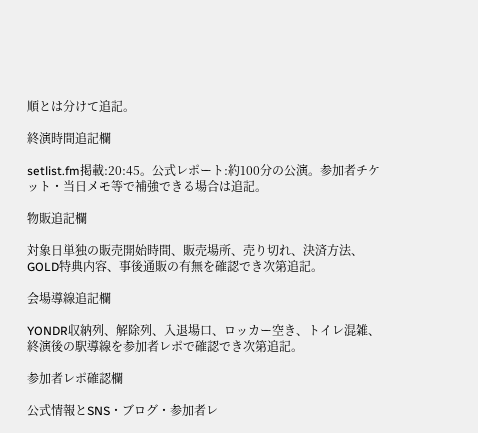順とは分けて追記。

終演時間追記欄

setlist.fm掲載:20:45。公式レポート:約100分の公演。参加者チケット・当日メモ等で補強できる場合は追記。

物販追記欄

対象日単独の販売開始時間、販売場所、売り切れ、決済方法、GOLD特典内容、事後通販の有無を確認でき次第追記。

会場導線追記欄

YONDR収納列、解除列、入退場口、ロッカー空き、トイレ混雑、終演後の駅導線を参加者レポで確認でき次第追記。

参加者レポ確認欄

公式情報とSNS・ブログ・参加者レ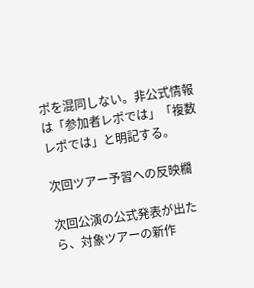ポを混同しない。非公式情報は「参加者レポでは」「複数レポでは」と明記する。

次回ツアー予習への反映欄

次回公演の公式発表が出たら、対象ツアーの新作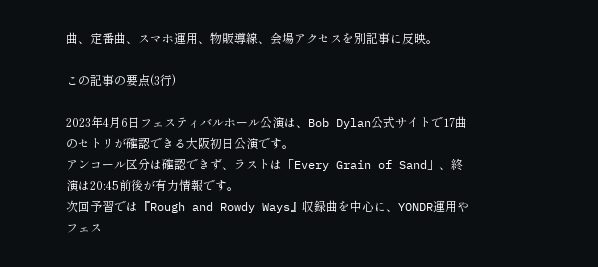曲、定番曲、スマホ運用、物販導線、会場アクセスを別記事に反映。

この記事の要点(3行)

2023年4月6日フェスティバルホール公演は、Bob Dylan公式サイトで17曲のセトリが確認できる大阪初日公演です。
アンコール区分は確認できず、ラストは「Every Grain of Sand」、終演は20:45前後が有力情報です。
次回予習では『Rough and Rowdy Ways』収録曲を中心に、YONDR運用やフェス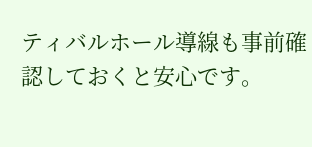ティバルホール導線も事前確認しておくと安心です。